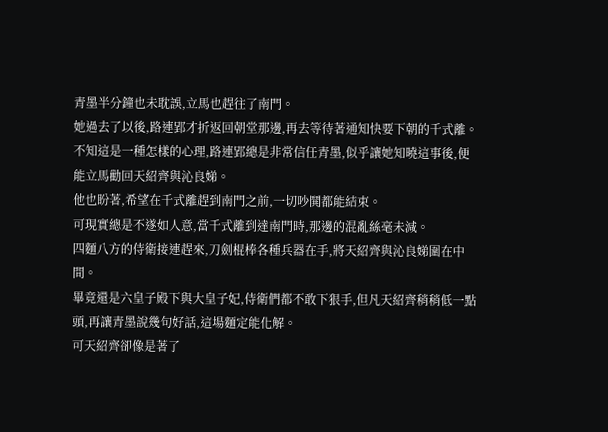青墨半分鐘也未耽誤,立馬也趕往了南門。
她過去了以後,路連郢才折返回朝堂那邊,再去等待著通知快要下朝的千式離。
不知這是一種怎樣的心理,路連郢總是非常信任青墨,似乎讓她知曉這事後,便能立馬勸回天紹齊與沁良娣。
他也盼著,希望在千式離趕到南門之前,一切吵鬨都能結束。
可現實總是不遂如人意,當千式離到達南門時,那邊的混亂絲毫未減。
四麵八方的侍衛接連趕來,刀劍棍棒各種兵器在手,將天紹齊與沁良娣圍在中間。
畢竟還是六皇子殿下與大皇子妃,侍衛們都不敢下狠手,但凡天紹齊稍稍低一點頭,再讓青墨說幾句好話,這場麵定能化解。
可天紹齊卻像是著了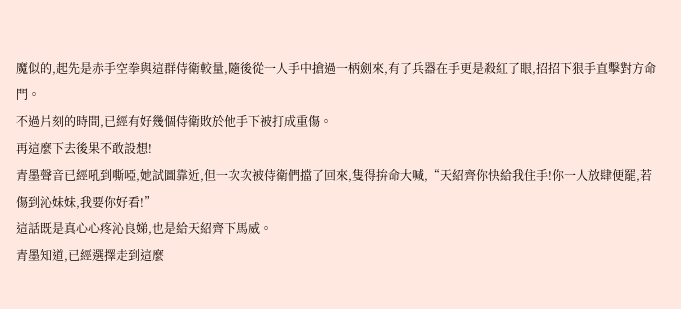魔似的,起先是赤手空拳與這群侍衛較量,隨後從一人手中搶過一柄劍來,有了兵器在手更是殺紅了眼,招招下狠手直擊對方命門。
不過片刻的時間,已經有好幾個侍衛敗於他手下被打成重傷。
再這麼下去後果不敢設想!
青墨聲音已經吼到嘶啞,她試圖靠近,但一次次被侍衛們擋了回來,隻得拚命大喊,“天紹齊你快給我住手!你一人放肆便罷,若傷到沁妹妹,我要你好看!”
這話既是真心心疼沁良娣,也是給天紹齊下馬威。
青墨知道,已經選擇走到這麼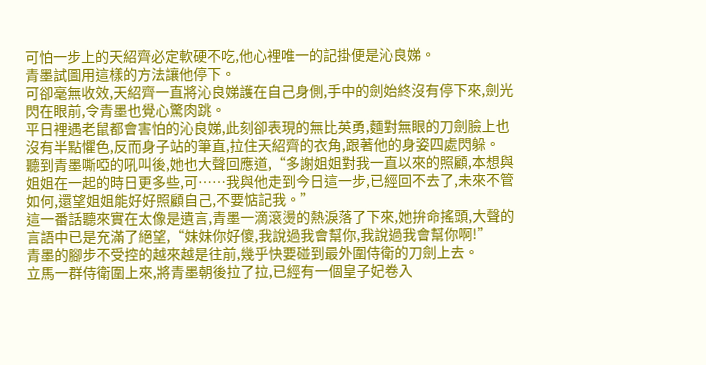可怕一步上的天紹齊必定軟硬不吃,他心裡唯一的記掛便是沁良娣。
青墨試圖用這樣的方法讓他停下。
可卻毫無收效,天紹齊一直將沁良娣護在自己身側,手中的劍始終沒有停下來,劍光閃在眼前,令青墨也覺心驚肉跳。
平日裡遇老鼠都會害怕的沁良娣,此刻卻表現的無比英勇,麵對無眼的刀劍臉上也沒有半點懼色,反而身子站的筆直,拉住天紹齊的衣角,跟著他的身姿四處閃躲。
聽到青墨嘶啞的吼叫後,她也大聲回應道,“多謝姐姐對我一直以來的照顧,本想與姐姐在一起的時日更多些,可……我與他走到今日這一步,已經回不去了,未來不管如何,還望姐姐能好好照顧自己,不要惦記我。”
這一番話聽來實在太像是遺言,青墨一滴滾燙的熱淚落了下來,她拚命搖頭,大聲的言語中已是充滿了絕望,“妹妹你好傻,我說過我會幫你,我說過我會幫你啊!”
青墨的腳步不受控的越來越是往前,幾乎快要碰到最外圍侍衛的刀劍上去。
立馬一群侍衛圍上來,將青墨朝後拉了拉,已經有一個皇子妃卷入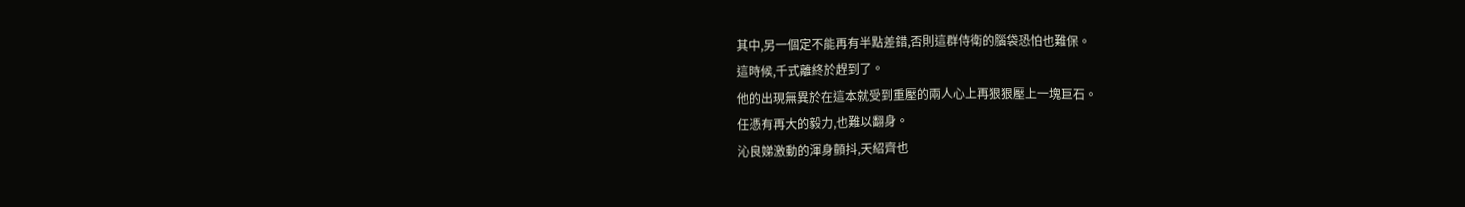其中,另一個定不能再有半點差錯,否則這群侍衛的腦袋恐怕也難保。
這時候,千式離終於趕到了。
他的出現無異於在這本就受到重壓的兩人心上再狠狠壓上一塊巨石。
任憑有再大的毅力,也難以翻身。
沁良娣激動的渾身顫抖,天紹齊也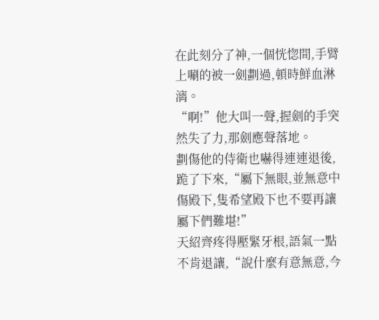在此刻分了神,一個恍惚間,手臂上唰的被一劍劃過,頓時鮮血淋漓。
“啊!”他大叫一聲,握劍的手突然失了力,那劍應聲落地。
劃傷他的侍衛也嚇得連連退後,跪了下來,“屬下無眼,並無意中傷殿下,隻希望殿下也不要再讓屬下們難堪!”
天紹齊疼得壓緊牙根,語氣一點不肯退讓,“說什麼有意無意,今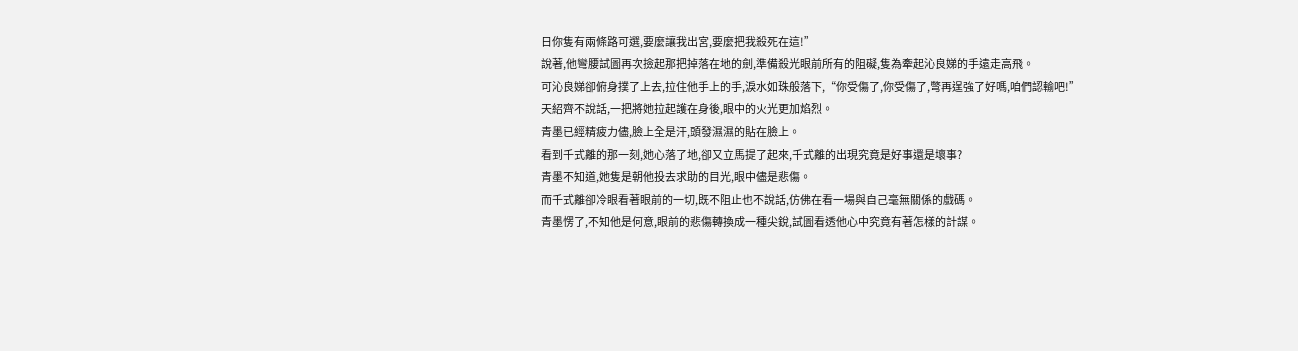日你隻有兩條路可選,要麼讓我出宮,要麼把我殺死在這!”
說著,他彎腰試圖再次撿起那把掉落在地的劍,準備殺光眼前所有的阻礙,隻為牽起沁良娣的手遠走高飛。
可沁良娣卻俯身撲了上去,拉住他手上的手,淚水如珠般落下,“你受傷了,你受傷了,彆再逞強了好嗎,咱們認輸吧!”
天紹齊不說話,一把將她拉起護在身後,眼中的火光更加焰烈。
青墨已經精疲力儘,臉上全是汗,頭發濕濕的貼在臉上。
看到千式離的那一刻,她心落了地,卻又立馬提了起來,千式離的出現究竟是好事還是壞事?
青墨不知道,她隻是朝他投去求助的目光,眼中儘是悲傷。
而千式離卻冷眼看著眼前的一切,既不阻止也不說話,仿佛在看一場與自己毫無關係的戲碼。
青墨愣了,不知他是何意,眼前的悲傷轉換成一種尖銳,試圖看透他心中究竟有著怎樣的計謀。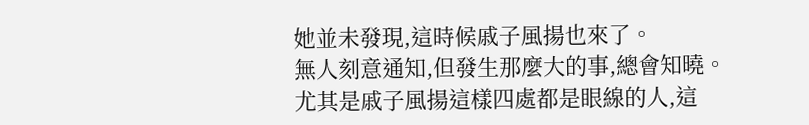她並未發現,這時候戚子風揚也來了。
無人刻意通知,但發生那麼大的事,總會知曉。
尤其是戚子風揚這樣四處都是眼線的人,這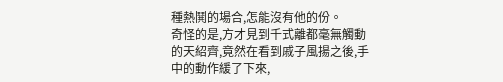種熱鬨的場合,怎能沒有他的份。
奇怪的是,方才見到千式離都毫無觸動的天紹齊,竟然在看到戚子風揚之後,手中的動作緩了下來,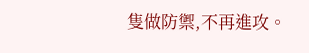隻做防禦,不再進攻。